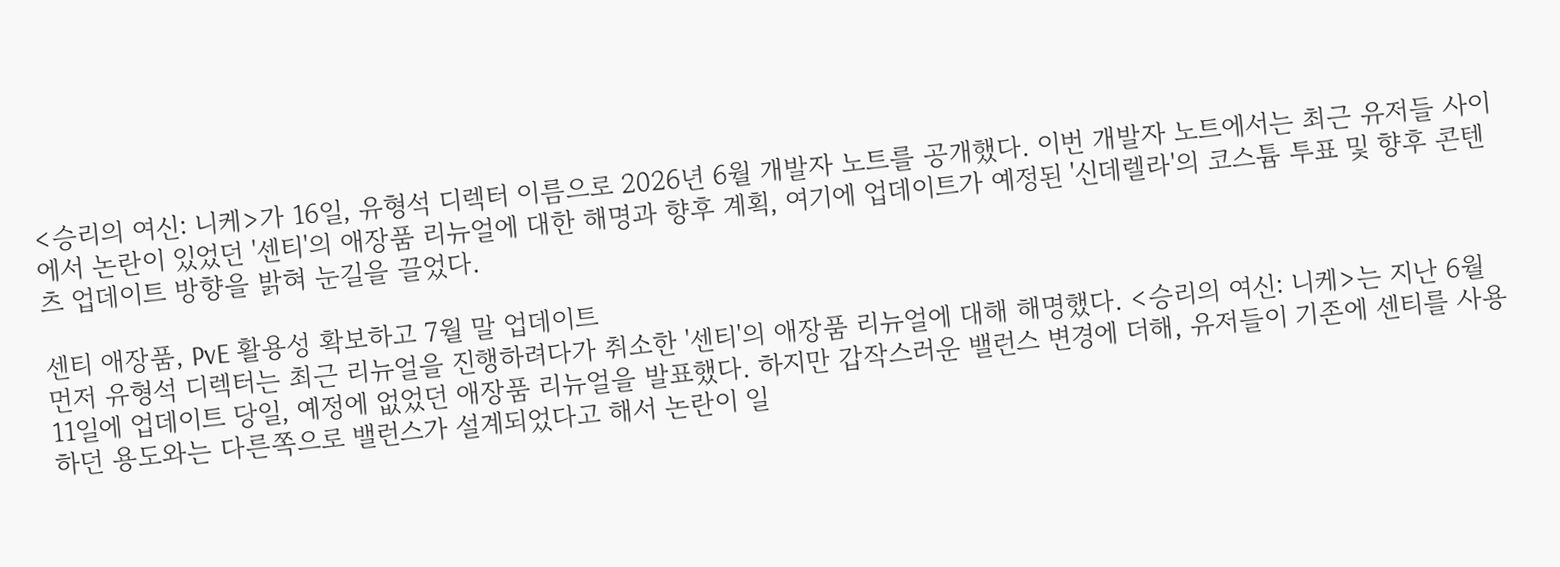<승리의 여신: 니케>가 16일, 유형석 디렉터 이름으로 2026년 6월 개발자 노트를 공개했다. 이번 개발자 노트에서는 최근 유저들 사이에서 논란이 있었던 '센티'의 애장품 리뉴얼에 대한 해명과 향후 계획, 여기에 업데이트가 예정된 '신데렐라'의 코스튬 투표 및 향후 콘텐츠 업데이트 방향을 밝혀 눈길을 끌었다.

센티 애장품, PvE 활용성 확보하고 7월 말 업데이트
먼저 유형석 디렉터는 최근 리뉴얼을 진행하려다가 취소한 '센티'의 애장품 리뉴얼에 대해 해명했다. <승리의 여신: 니케>는 지난 6월 11일에 업데이트 당일, 예정에 없었던 애장품 리뉴얼을 발표했다. 하지만 갑작스러운 밸런스 변경에 더해, 유저들이 기존에 센티를 사용하던 용도와는 다른쪽으로 밸런스가 설계되었다고 해서 논란이 일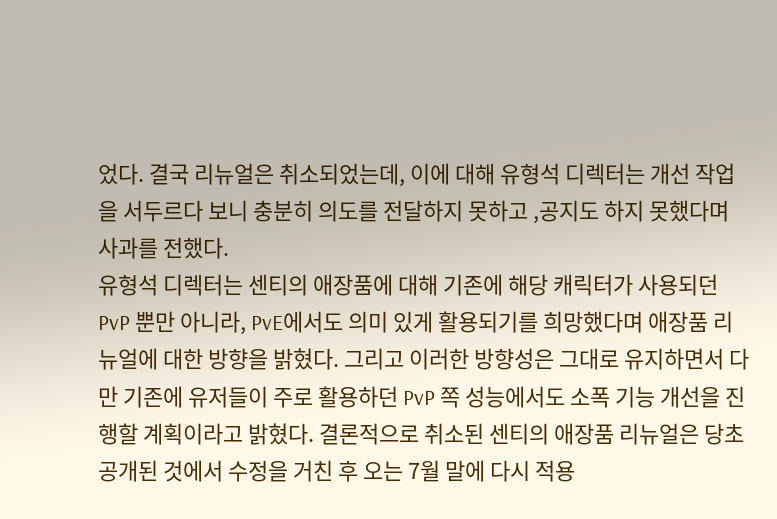었다. 결국 리뉴얼은 취소되었는데, 이에 대해 유형석 디렉터는 개선 작업을 서두르다 보니 충분히 의도를 전달하지 못하고 ,공지도 하지 못했다며 사과를 전했다.
유형석 디렉터는 센티의 애장품에 대해 기존에 해당 캐릭터가 사용되던 PvP 뿐만 아니라, PvE에서도 의미 있게 활용되기를 희망했다며 애장품 리뉴얼에 대한 방향을 밝혔다. 그리고 이러한 방향성은 그대로 유지하면서 다만 기존에 유저들이 주로 활용하던 PvP 쪽 성능에서도 소폭 기능 개선을 진행할 계획이라고 밝혔다. 결론적으로 취소된 센티의 애장품 리뉴얼은 당초 공개된 것에서 수정을 거친 후 오는 7월 말에 다시 적용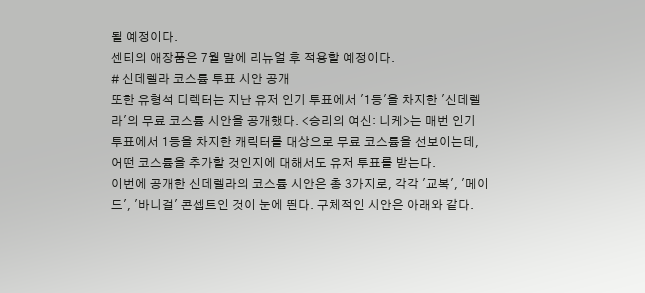될 예정이다.
센티의 애장품은 7월 말에 리뉴얼 후 적용할 예정이다.
# 신데렐라 코스튬 투표 시안 공개
또한 유형석 디렉터는 지난 유저 인기 투표에서 '1등'을 차지한 '신데렐라'의 무료 코스튬 시안을 공개했다. <승리의 여신: 니케>는 매번 인기 투표에서 1등을 차지한 캐릭터를 대상으로 무료 코스튬을 선보이는데, 어떤 코스튬을 추가할 것인지에 대해서도 유저 투표를 받는다.
이번에 공개한 신데렐라의 코스튬 시안은 총 3가지로, 각각 '교복', '메이드', '바니걸' 콘셉트인 것이 눈에 띈다. 구체적인 시안은 아래와 같다.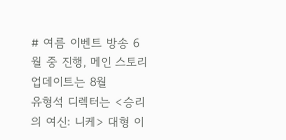# 여름 이벤트 방송 6월 중 진행, 메인 스토리 업데이트는 8월
유형석 디렉터는 <승리의 여신: 니케> 대형 이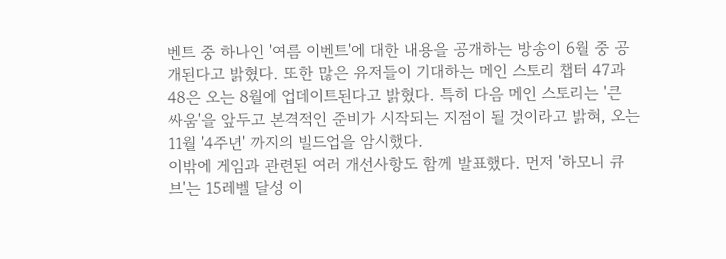벤트 중 하나인 '여름 이벤트'에 대한 내용을 공개하는 방송이 6월 중 공개된다고 밝혔다. 또한 많은 유저들이 기대하는 메인 스토리 챕터 47과 48은 오는 8월에 업데이트된다고 밝혔다. 특히 다음 메인 스토리는 '큰 싸움'을 앞두고 본격적인 준비가 시작되는 지점이 될 것이라고 밝혀, 오는 11월 '4주년' 까지의 빌드업을 암시했다.
이밖에 게임과 관련된 여러 개선사항도 함께 발표했다. 먼저 '하모니 큐브'는 15레벨 달성 이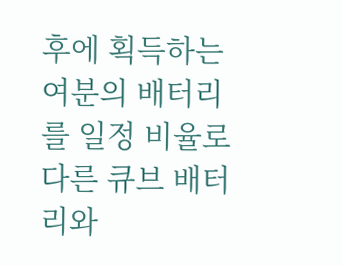후에 획득하는 여분의 배터리를 일정 비율로 다른 큐브 배터리와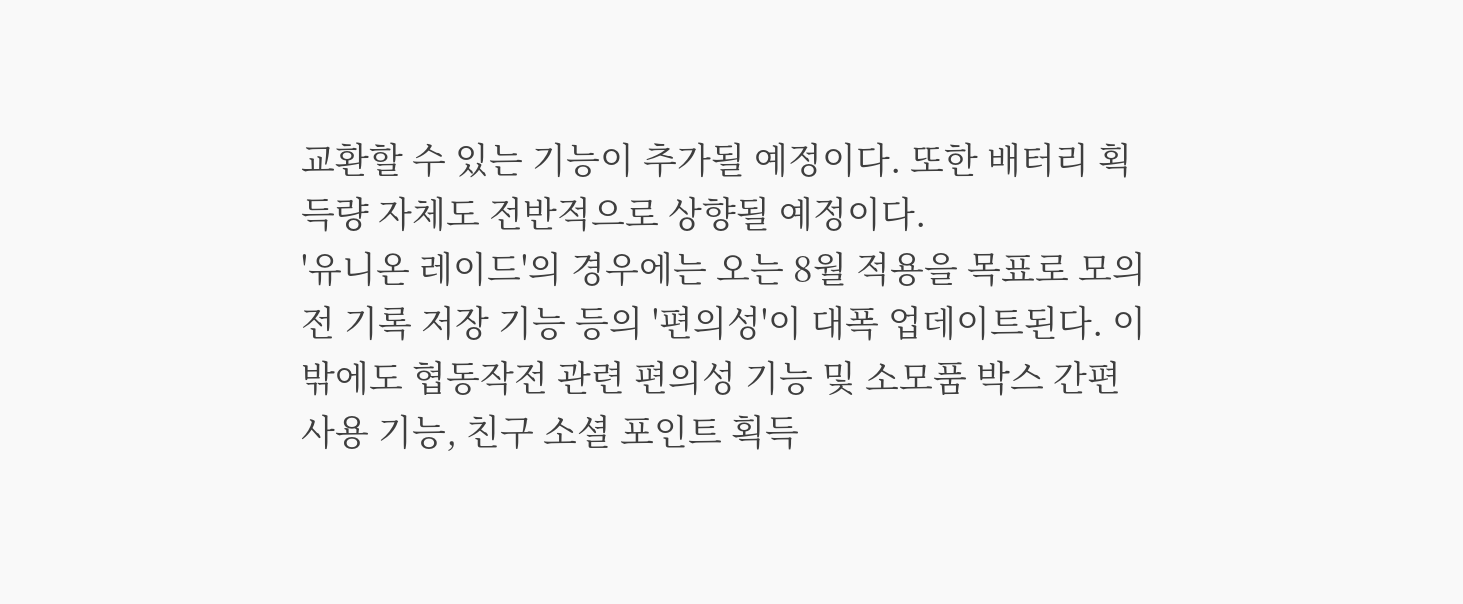교환할 수 있는 기능이 추가될 예정이다. 또한 배터리 획득량 자체도 전반적으로 상향될 예정이다.
'유니온 레이드'의 경우에는 오는 8월 적용을 목표로 모의전 기록 저장 기능 등의 '편의성'이 대폭 업데이트된다. 이 밖에도 협동작전 관련 편의성 기능 및 소모품 박스 간편 사용 기능, 친구 소셜 포인트 획득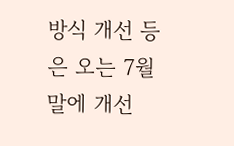방식 개선 등은 오는 7월 말에 개선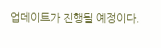업데이트가 진행될 예정이다.